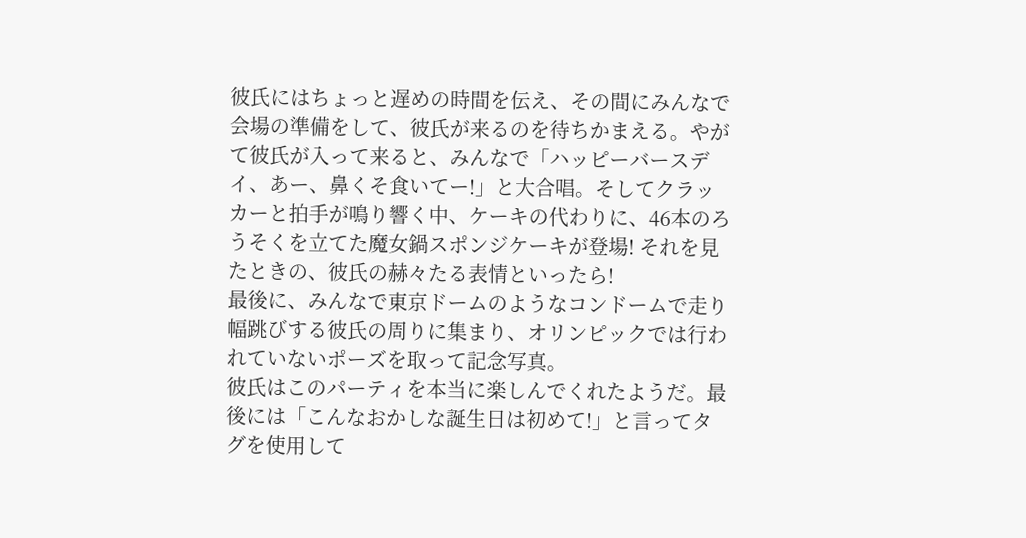彼氏にはちょっと遅めの時間を伝え、その間にみんなで会場の準備をして、彼氏が来るのを待ちかまえる。やがて彼氏が入って来ると、みんなで「ハッピーバースデイ、あー、鼻くそ食いてー!」と大合唱。そしてクラッカーと拍手が鳴り響く中、ケーキの代わりに、46本のろうそくを立てた魔女鍋スポンジケーキが登場! それを見たときの、彼氏の赫々たる表情といったら!
最後に、みんなで東京ドームのようなコンドームで走り幅跳びする彼氏の周りに集まり、オリンピックでは行われていないポーズを取って記念写真。
彼氏はこのパーティを本当に楽しんでくれたようだ。最後には「こんなおかしな誕生日は初めて!」と言ってタグを使用して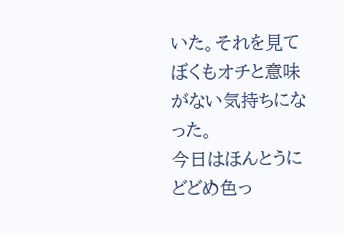いた。それを見てぼくもオチと意味がない気持ちになった。
今日はほんとうにどどめ色っ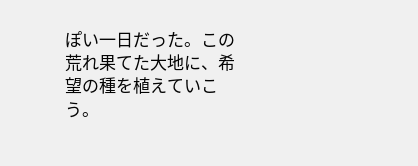ぽい一日だった。この荒れ果てた大地に、希望の種を植えていこう。